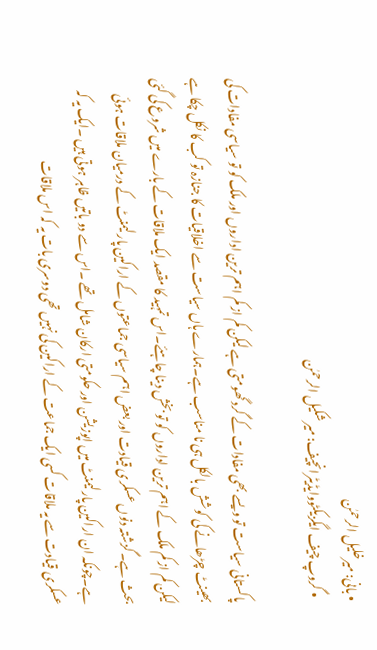• بانی: میرخلیل الرحمٰن
  • گروپ چیف ایگزیکٹووایڈیٹرانچیف: میر شکیل الرحمٰن

پاکستانی سیاست تو ویسے بھی مفادات کے گرد گھومتی ہے لیکن کم از کم اہم ترین اداروں اور ملک کو تو سیاسی مفادات کی بھینٹ چڑھانے کی کوشش بالکل ہی نا مناسب ہے۔ہمارے ہاں سیاست سے اخلاقیات کا جنازہ تو کب کا نکل چکا ہے لیکن کم از کم ملک کے اہم ترین اداروں کو تو بخش دینا چاہئے۔اس تمہید کا مقصد ایک ملاقات کے بارے میں شروع کی گئی بحث ہے۔گزشتہ دنوں عسکری قیادت اور بعض اہم سیاسی جماعتوں کے اراکین پارلیمنٹ کے درمیان ملاقات ہوئی ہے۔چونکہ ان اراکین پارلیمنٹ میں اپوزیشن اور حکومتی ارکان شامل تھے ۔اس سے دو باتیں ظاہر ہوتی ہیں ۔ایک یہ کہ عسکری قیادت سے یہ ملاقات کسی ایک جماعت کے اراکین کی نہیں تھی دوسری بات یہ کہ اس ملاقات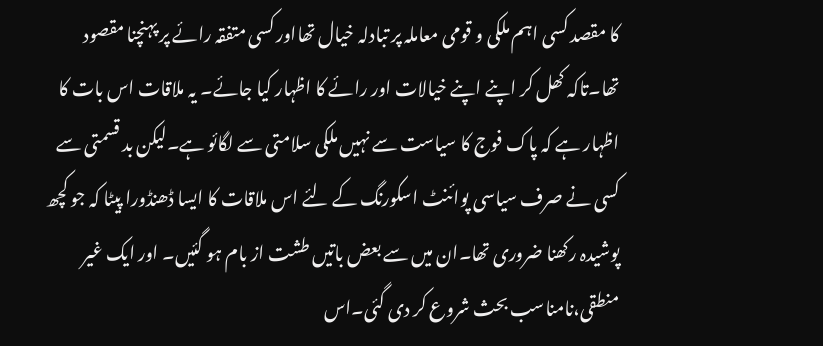کا مقصد کسی اہم ملکی و قومی معاملہ پر تبادلہ خیال تھااور کسی متفقہ رائے پر پہنچنا مقصود تھا۔تاکہ کھل کر اپنے اپنے خیالات اور رائے کا اظہار کیا جائے۔ یہ ملاقات اس بات کا اظہار ہے کہ پاک فوج کا سیاست سے نہیں ملکی سلامتی سے لگائو ہے۔لیکن بد قسمتی سے کسی نے صرف سیاسی پوائنٹ اسکورنگ کے لئے اس ملاقات کا ایسا ڈھنڈورا پیٹا کہ جو کچھ پوشیدہ رکھنا ضروری تھا۔ان میں سے بعض باتیں طشت از بام ہو گئیں۔ اور ایک غیر منطقی،نامناسب بحث شروع کر دی گئی۔اس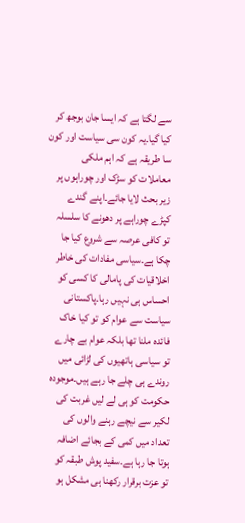سے لگتا ہے کہ ایسا جان بوجھ کر کیا گیا۔یہ کون سی سیاست اور کون سا طریقہ ہے کہ اہم ملکی معاملات کو سڑک اور چوراہوں پر زیر بحث لایا جائے۔اپنے گندے کپڑے چوراہے پر دھونے کا سلسلہ تو کافی عرصہ سے شروع کیا جا چکا ہے۔سیاسی مفادات کی خاطر اخلاقیات کی پامالی کا کسی کو احساس ہی نہیں رہا۔پاکستانی سیاست سے عوام کو تو کیا خاک فائدہ ملنا تھا بلکہ عوام بے چارے تو سیاسی ہاتھیوں کی لڑائی میں روندے ہی چلے جا رہے ہیں۔موجودہ حکومت کو ہی لے لیں غربت کی لکیر سے نیچے رہنے والوں کی تعداد میں کمی کے بجائے اضافہ ہوتا جا رہا ہے۔سفید پوش طبقہ کو تو عزت برقرار رکھنا ہی مشکل ہو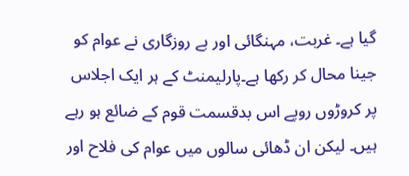گیا ہے۔ غربت، مہنگائی اور بے روزگاری نے عوام کو جینا محال کر رکھا ہے۔پارلیمنٹ کے ہر ایک اجلاس پر کروڑوں روپے اس بدقسمت قوم کے ضائع ہو رہے ہیں۔ لیکن ان ڈھائی سالوں میں عوام کی فلاح اور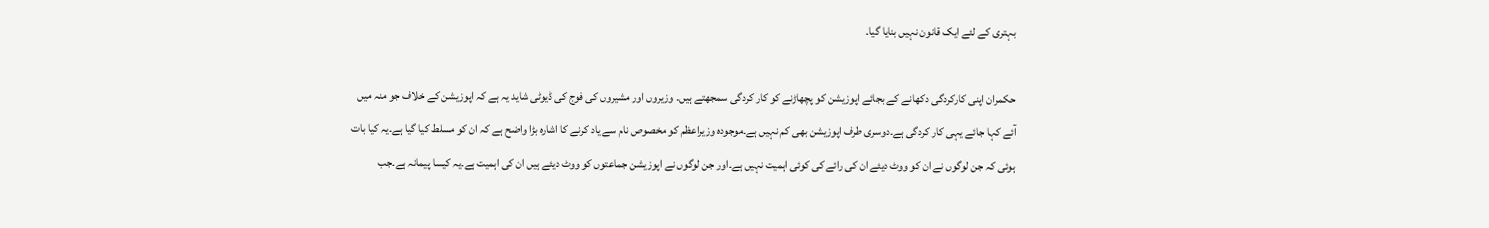بہتری کے لئے ایک قانون نہیں بنایا گیا۔

حکمران اپنی کارکردگی دکھانے کے بجائے اپوزیشن کو پچھاڑنے کو کار کردگی سمجھتے ہیں۔ وزیروں اور مشیروں کی فوج کی ڈیوٹی شاید یہ ہے کہ اپوزیشن کے خلاف جو منہ میں آئے کہا جائے یہی کار کردگی ہے۔دوسری طرف اپوزیشن بھی کم نہیں ہے۔موجودہ وزیراعظم کو مخصوص نام سے یاد کرنے کا اشارہ بڑا واضح ہے کہ ان کو مسلط کیا گیا ہے۔یہ کیا بات ہوئی کہ جن لوگوں نے ان کو ووٹ دیئے ان کی رائے کی کوئی اہمیت نہیں ہے۔اور جن لوگوں نے اپوزیشن جماعتوں کو ووٹ دیئے ہیں ان کی اہمیت ہے۔یہ کیسا پیمانہ ہے۔جب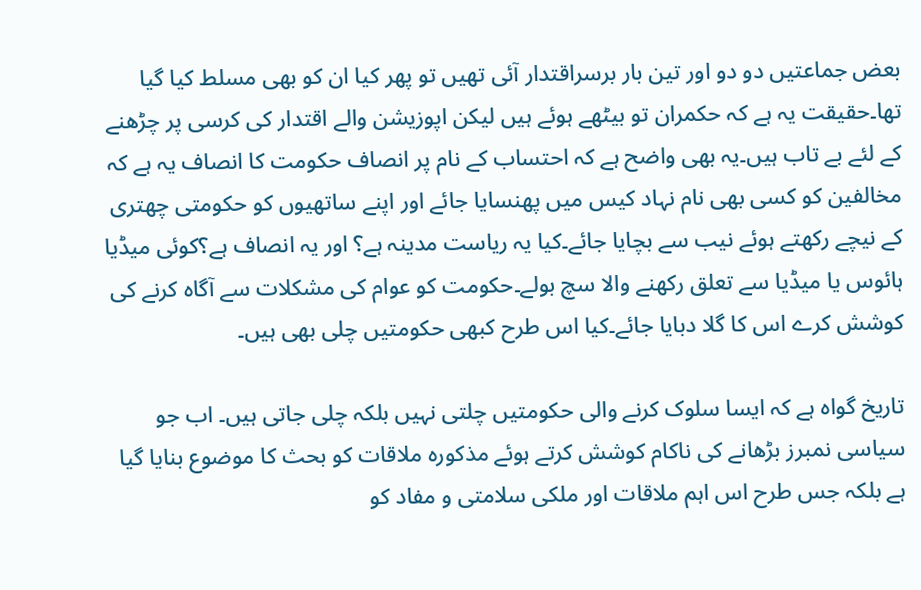بعض جماعتیں دو دو اور تین بار برسراقتدار آئی تھیں تو پھر کیا ان کو بھی مسلط کیا گیا تھا۔حقیقت یہ ہے کہ حکمران تو بیٹھے ہوئے ہیں لیکن اپوزیشن والے اقتدار کی کرسی پر چڑھنے کے لئے بے تاب ہیں۔یہ بھی واضح ہے کہ احتساب کے نام پر انصاف حکومت کا انصاف یہ ہے کہ مخالفین کو کسی بھی نام نہاد کیس میں پھنسایا جائے اور اپنے ساتھیوں کو حکومتی چھتری کے نیچے رکھتے ہوئے نیب سے بچایا جائے۔کیا یہ ریاست مدینہ ہے؟ اور یہ انصاف ہے؟کوئی میڈیا ہائوس یا میڈیا سے تعلق رکھنے والا سچ بولے۔حکومت کو عوام کی مشکلات سے آگاہ کرنے کی کوشش کرے اس کا گلا دبایا جائے۔کیا اس طرح کبھی حکومتیں چلی بھی ہیں۔

تاریخ گواہ ہے کہ ایسا سلوک کرنے والی حکومتیں چلتی نہیں بلکہ چلی جاتی ہیں۔ اب جو سیاسی نمبرز بڑھانے کی ناکام کوشش کرتے ہوئے مذکورہ ملاقات کو بحث کا موضوع بنایا گیا ہے بلکہ جس طرح اس اہم ملاقات اور ملکی سلامتی و مفاد کو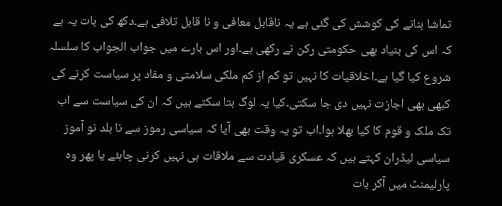تماشا بنانے کی کوشش کی گئی ہے یہ ناقابل معافی و نا قابل تلافی ہے۔دکھ کی بات یہ ہے کہ اس کی بنیاد بھی حکومتی رکن نے رکھی ہے۔اور اس بارے میں جواب الجواب کا سلسلہ شروع کیا گیا ہے۔اخلاقیات کا نہیں تو کم از کم ملکی سلامتی و مفاد پر سیاست کرنے کی کبھی بھی اجازت نہیں دی جا سکتی۔کیا یہ لوگ بتا سکتے ہیں کہ ان کی سیاست سے اب تک ملک و قوم کا کیا بھلا ہوا۔اب تو یہ وقت بھی آیا کہ سیاسی رموز سے نا بلد نو آموز سیاسی لیڈران کہتے ہیں کہ عسکری قیادت سے ملاقات ہی نہیں کرنی چاہئے یا پھر وہ پارلیمنٹ میں آکر بات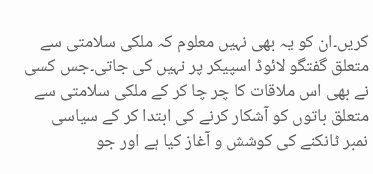کریں۔ان کو یہ بھی نہیں معلوم کہ ملکی سلامتی سے متعلق گفتگو لائوڈ اسپیکر پر نہیں کی جاتی۔جس کسی نے بھی اس ملاقات کا چر چا کر کے ملکی سلامتی سے متعلق باتوں کو آشکار کرنے کی ابتدا کر کے سیاسی نمبر ٹانکنے کی کوشش و آغاز کیا ہے اور جو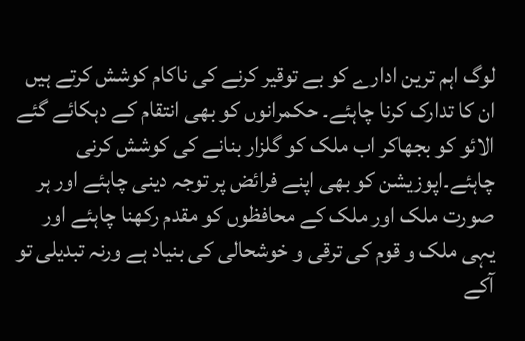لوگ اہم ترین ادارے کو بے توقیر کرنے کی ناکام کوشش کرتے ہیں ان کا تدارک کرنا چاہئے۔ حکمرانوں کو بھی انتقام کے دہکائے گئے الائو کو بجھاکر اب ملک کو گلزار بنانے کی کوشش کرنی چاہئے۔اپوزیشن کو بھی اپنے فرائض پر توجہ دینی چاہئے اور ہر صورت ملک اور ملک کے محافظوں کو مقدم رکھنا چاہئے اور یہی ملک و قوم کی ترقی و خوشحالی کی بنیاد ہے ورنہ تبدیلی تو آکے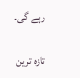رہے گی۔

تازہ ترین